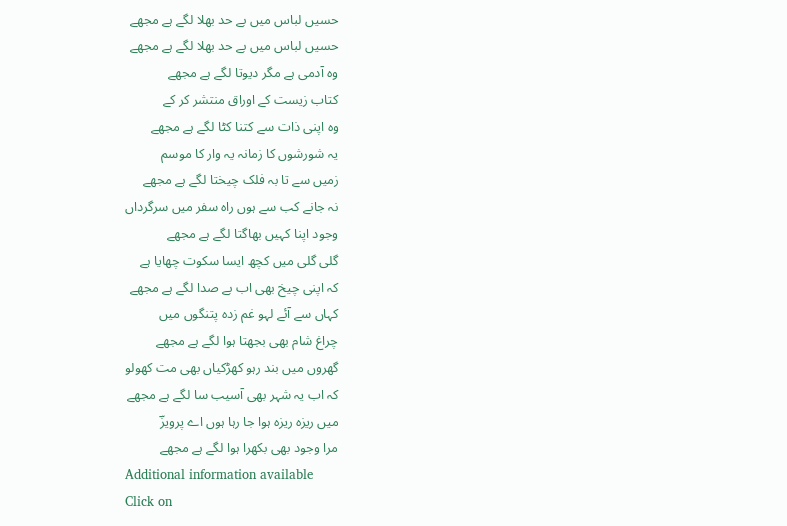حسیں لباس میں بے حد بھلا لگے ہے مجھے
حسیں لباس میں بے حد بھلا لگے ہے مجھے
وہ آدمی ہے مگر دیوتا لگے ہے مجھے
کتاب زیست کے اوراق منتشر کر کے
وہ اپنی ذات سے کتنا کٹا لگے ہے مجھے
یہ شورشوں کا زمانہ یہ وار کا موسم
زمیں سے تا بہ فلک چیختا لگے ہے مجھے
نہ جانے کب سے ہوں راہ سفر میں سرگرداں
وجود اپنا کہیں بھاگتا لگے ہے مجھے
گلی گلی میں کچھ ایسا سکوت چھایا ہے
کہ اپنی چیخ بھی اب بے صدا لگے ہے مجھے
کہاں سے آئے لہو غم زدہ پتنگوں میں
چراغ شام بھی بجھتا ہوا لگے ہے مجھے
گھروں میں بند رہو کھڑکیاں بھی مت کھولو
کہ اب یہ شہر بھی آسیب سا لگے ہے مجھے
میں ریزہ ریزہ ہوا جا رہا ہوں اے پرویزؔ
مرا وجود بھی بکھرا ہوا لگے ہے مجھے
Additional information available
Click on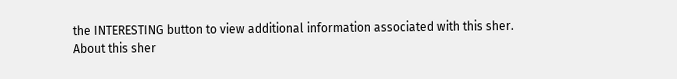the INTERESTING button to view additional information associated with this sher.
About this sher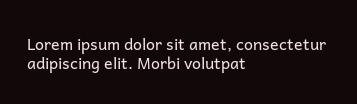Lorem ipsum dolor sit amet, consectetur adipiscing elit. Morbi volutpat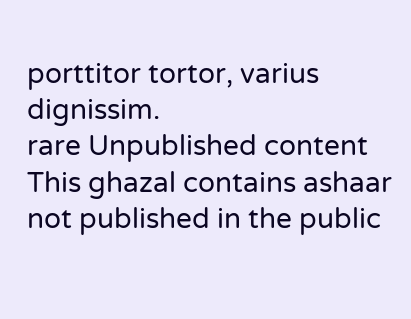porttitor tortor, varius dignissim.
rare Unpublished content
This ghazal contains ashaar not published in the public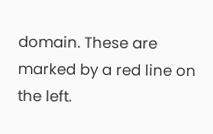domain. These are marked by a red line on the left.